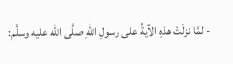- لمَّا نزلَتْ هذهِ الآيةُ على رسولِ اللهِ صلَّى الله عليه وسلَّم: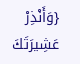{وَأَنْذِرْ عَشِيرَتَكَ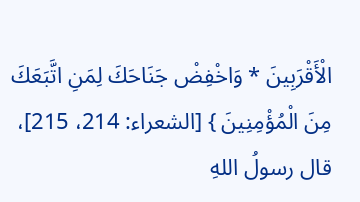الْأَقْرَبِينَ * وَاخْفِضْ جَنَاحَكَ لِمَنِ اتَّبَعَكَ مِنَ الْمُؤْمِنِينَ } [الشعراء: 214، 215]، قال رسولُ اللهِ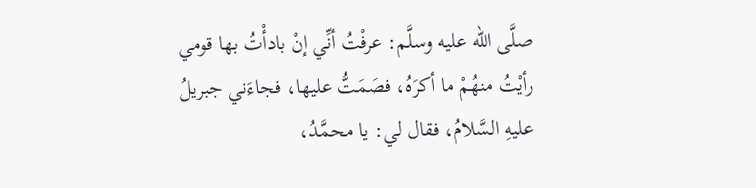صلَّى الله عليه وسلَّم: عرفْتُ أنِّي إنْ بادأْتُ بها قومي رأيْتُ منهُمْ ما أكرَهُ، فصَمَتُّ عليها، فجاءَني جبريلُ عليهِ السَّلامُ، فقال لي: يا محمَّدُ،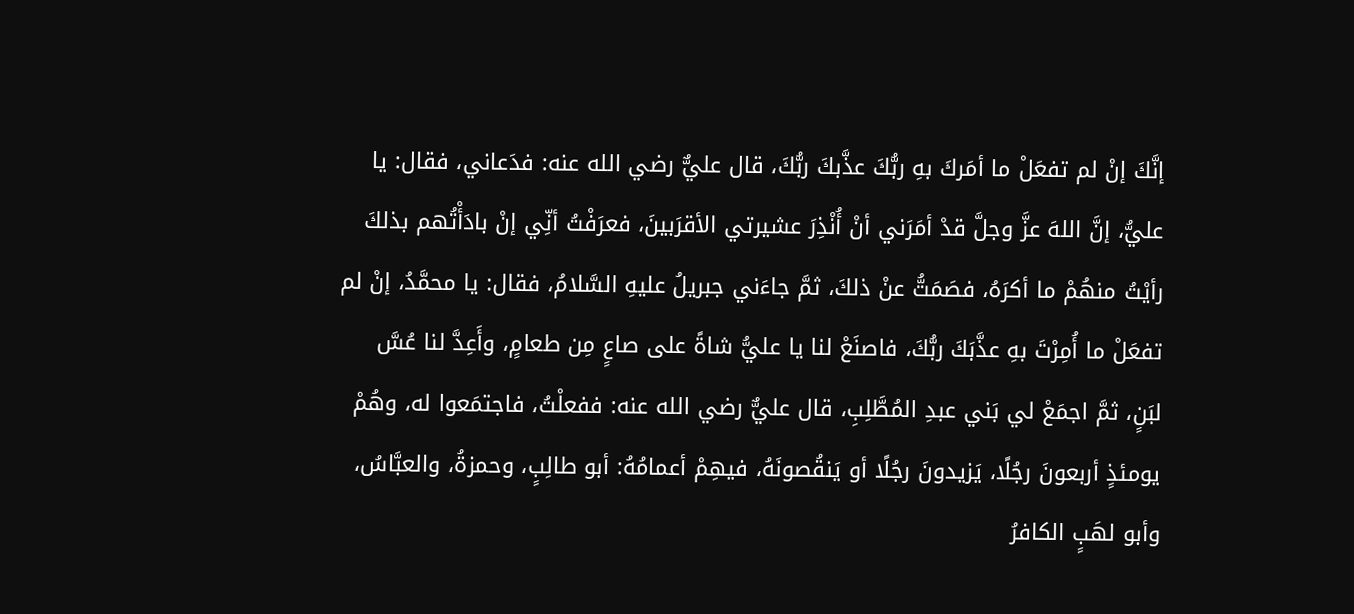إنَّكَ إنْ لم تفعَلْ ما أمَركَ بهِ ربُّكَ عذَّبكَ ربُّكَ، قال عليٌّ رضي الله عنه: فدَعاني، فقال: يا عليُّ، إنَّ اللهَ عزَّ وجلَّ قدْ أمَرَني أنْ أُنْذِرَ عشيرتي الأقرَبينَ، فعرَفْتُ أنِّي إنْ بادَأْتُهم بذلكَ رأيْتُ منهُمْ ما أكرَهُ، فصَمَتُّ عنْ ذلكَ، ثمَّ جاءَني جبريلُ عليهِ السَّلامُ، فقال: يا محمَّدُ، إنْ لم تفعَلْ ما أُمِرْتَ بهِ عذَّبَكَ ربُّكَ، فاصنَعْ لنا يا عليُّ شاةً على صاعٍ مِن طعامٍ، وأَعِدَّ لنا عُسَّ لبَنٍ، ثمَّ اجمَعْ لي بَني عبدِ المُطَّلِبِ، قال عليٌّ رضي الله عنه: ففعلْتُ، فاجتمَعوا له، وهُمْ يومئذٍ أربعونَ رجُلًا، يَزيدونَ رجُلًا أو يَنقُصونَهُ، فيهِمْ أعمامُهُ: أبو طالِبٍ، وحمزةُ، والعبَّاسُ، وأبو لهَبٍ الكافرُ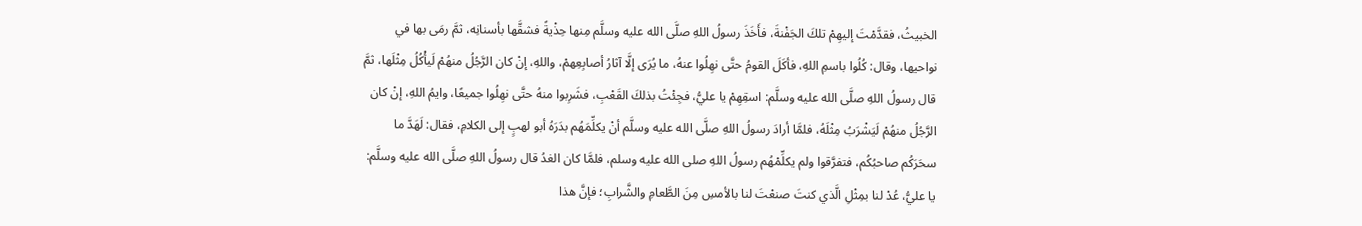الخبيثُ، فقدَّمْتَ إليهِمْ تلكَ الجَفْنةَ، فأَخَذَ رسولُ اللهِ صلَّى الله عليه وسلَّم مِنها حِذْيةً فشقَّها بأسنانِه، ثمَّ رمَى بها في نواحيها، وقال: كُلُوا باسمِ اللهِ، فأكَلَ القومُ حتَّى نهِلُوا عنهُ، ما يُرَى إلَّا آثارُ أصابِعِهمْ، واللهِ، إنْ كان الرَّجُلُ منهُمْ لَيأْكُلُ مِثْلَها، ثمَّ قال رسولُ اللهِ صلَّى الله عليه وسلَّم: اسقِهِمْ يا عليُّ، فجِئْتُ بذلكَ القَعْبِ، فشَرِبوا منهُ حتَّى نهِلُوا جميعًا، وايمُ اللهِ، إنْ كان الرَّجُلُ منهُمْ لَيَشْرَبُ مِثْلَهُ، فلمَّا أرادَ رسولُ اللهِ صلَّى الله عليه وسلَّم أنْ يكلِّمَهُم بدَرَهُ أبو لهبٍ إلى الكلامِ، فقال: لَهَدَّ ما سحَرَكُم صاحبُكُم، فتفرَّقوا ولم يكلِّمْهُم رسولُ اللهِ صلى الله عليه وسلم، فلمَّا كان الغدُ قال رسولُ اللهِ صلَّى الله عليه وسلَّم: يا عليُّ، عُدْ لنا بمِثْلِ الَّذي كنتَ صنعْتَ لنا بالأمسِ مِنَ الطَّعامِ والشَّرابِ؛ فإنَّ هذا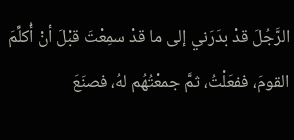الرَّجُلَ قدْ بدَرَني إلى ما قدْ سمِعْتَ قبْلَ أنْ أُكلِّمَ القومَ، ففعَلْتُ، ثمَّ جمعْتُهُم لهُ، فصنَعَ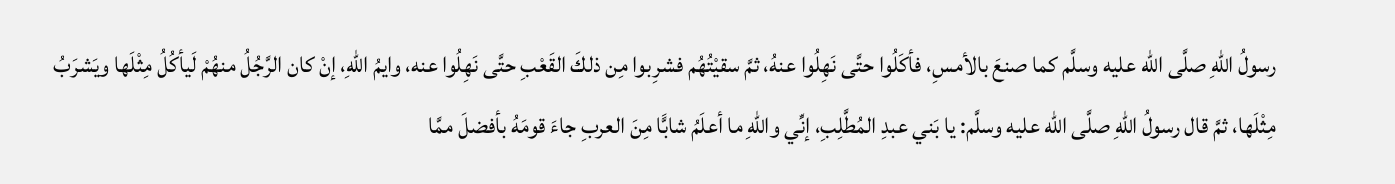رسولُ اللهِ صلَّى الله عليه وسلَّم كما صنعَ بالأمسِ، فأكَلُوا حتَّى نَهِلُوا عنهُ، ثمَّ سقيْتُهُم فشرِبوا مِن ذلكَ القَعْبِ حتَّى نَهِلُوا عنه، وايمُ اللهِ، إنْ كان الرَّجُلُ منهُمْ لَيأكُلُ مِثْلَها ويَشرَبُ مِثْلَها، ثمَّ قال رسولُ اللهِ صلَّى الله عليه وسلَّم: يا بَني عبدِ المُطَّلِبِ، إنِّي واللهِ ما أعلَمُ شابًّا مِنَ العربِ جاءَ قومَهُ بأفضلَ ممَّا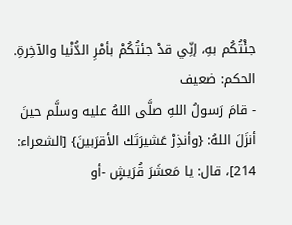جئْتُكُم بهِ، إنِّي قدْ جئتُكُمْ بأمْرِ الدُّنْيا والآخِرةِ.
الحكم: ضعيف
- قامَ رَسولُ اللهِ صلَّى اللهُ عليه وسلَّم حينَ أنزَلَ اللهُ: {وأنذِرْ عَشيرَتَك الأقرَبينَ} [الشعراء: 214]، قال: يا مَعشَرَ قُرَيشٍ -أو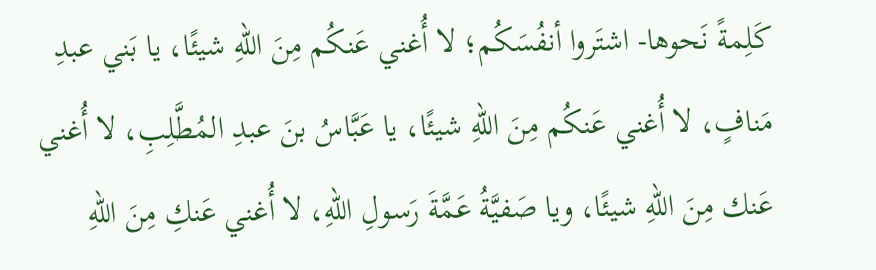كَلِمةً نَحوها- اشتَروا أنفُسَكُم؛ لا أُغني عَنكُم مِنَ اللهِ شيئًا، يا بَني عبدِ مَنافٍ، لا أُغني عَنكُم مِنَ اللهِ شيئًا، يا عَبَّاسُ بنَ عبدِ المُطَّلِبِ، لا أُغني عَنك مِنَ اللهِ شيئًا، ويا صَفيَّةُ عَمَّةَ رَسولِ اللهِ، لا أُغني عَنكِ مِنَ اللهِ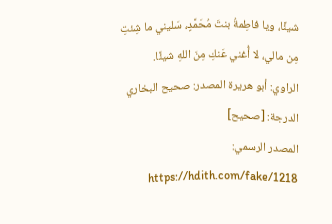شيئًا، ويا فاطِمةُ بنتَ مُحَمَّدٍ، سَليني ما شِئتِ مِن مالي، لا أُغني عَنكِ مِنَ اللهِ شيئًا.
الراوي: أبو هريرة المصدر: صحيح البخاري الدرجة: [صحيح]
المصدر الرسمي: https://hdith.com/fake/1218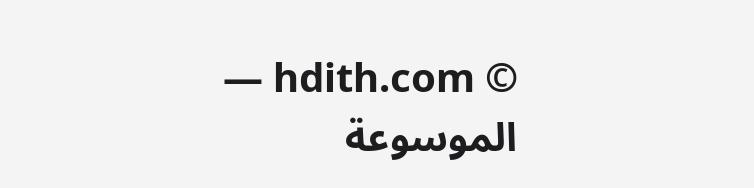© hdith.com — الموسوعة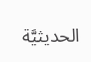الحديثيَّة